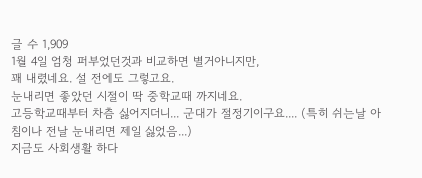글 수 1,909
1월 4일 엄청 퍼부었던것과 비교하면 별거아니지만,
꽤 내렸네요. 설 전에도 그렇고요.
눈내리면 좋았던 시절이 딱 중학교때 까지네요.
고등학교때부터 차츰 싫어지더니... 군대가 절정기이구요.... (특히 쉬는날 아침이나 전날 눈내리면 제일 싫었음...)
지금도 사회생활 하다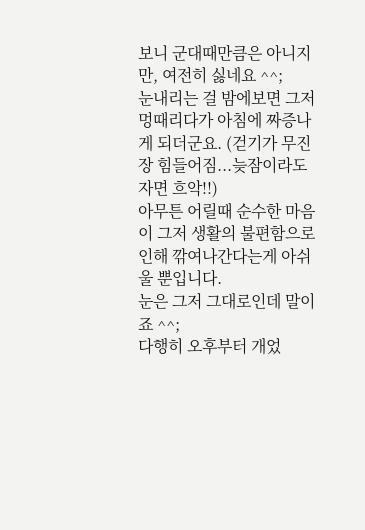보니 군대때만큼은 아니지만, 여전히 싫네요 ^^;
눈내리는 걸 밤에보면 그저 멍때리다가 아침에 짜증나게 되더군요. (걷기가 무진장 힘들어짐...늦잠이라도 자면 흐악!!)
아무튼 어릴때 순수한 마음이 그저 생활의 불편함으로 인해 깎여나간다는게 아쉬울 뿐입니다.
눈은 그저 그대로인데 말이죠 ^^;
다행히 오후부터 개었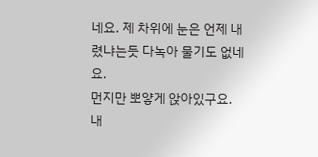네요. 제 차위에 눈은 언제 내렸냐는듯 다녹아 물기도 없네요.
먼지만 뽀얗게 앉아있구요.
내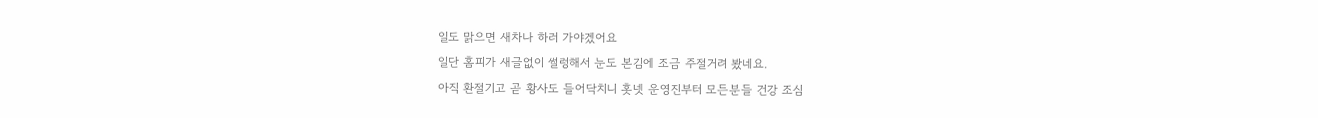일도 맑으면 새차나 하러 가야겠어요
일단 홈피가 새글없이 썰렁해서 눈도 본김에 조금 주절거려 봤네요.
아직 환절기고 곧 황사도 들어닥치니 홋넷 운영진부터 모든분들 건강 조심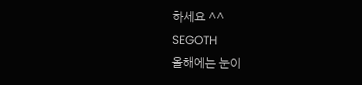하세요 ^^
SEGOTH
올해에는 눈이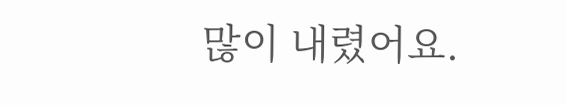많이 내렸어요.